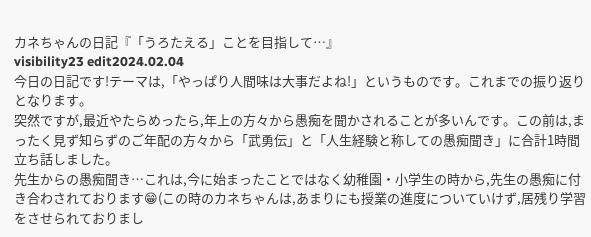カネちゃんの日記『「うろたえる」ことを目指して…』
visibility23 edit2024.02.04
今日の日記です!テーマは,「やっぱり人間味は大事だよね!」というものです。これまでの振り返りとなります。
突然ですが,最近やたらめったら,年上の方々から愚痴を聞かされることが多いんです。この前は,まったく見ず知らずのご年配の方々から「武勇伝」と「人生経験と称しての愚痴聞き」に合計1時間立ち話しました。
先生からの愚痴聞き…これは,今に始まったことではなく幼稚園・小学生の時から,先生の愚痴に付き合わされております😁(この時のカネちゃんは,あまりにも授業の進度についていけず,居残り学習をさせられておりまし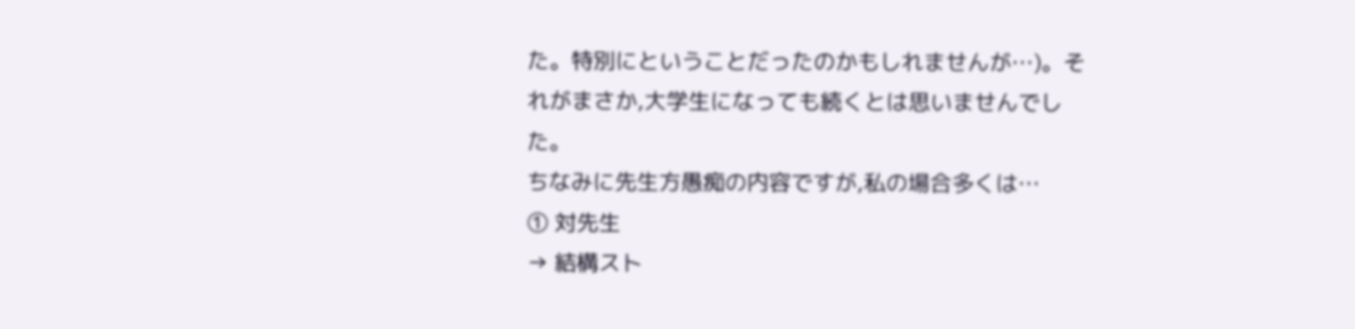た。特別にということだったのかもしれませんが…)。それがまさか,大学生になっても続くとは思いませんでした。
ちなみに先生方愚痴の内容ですが,私の場合多くは…
① 対先生
→ 結構スト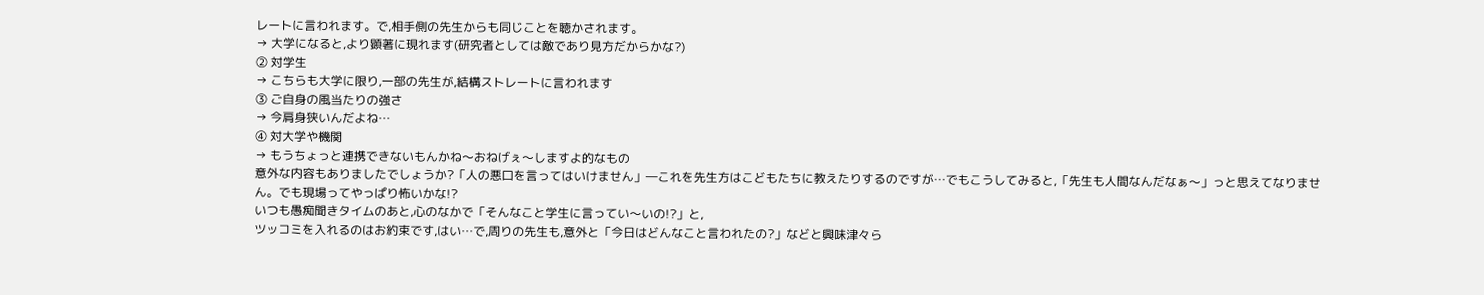レートに言われます。で,相手側の先生からも同じことを聴かされます。
→ 大学になると,より顕著に現れます(研究者としては敵であり見方だからかな?)
② 対学生
→ こちらも大学に限り,一部の先生が,結構ストレートに言われます
③ ご自身の風当たりの強さ
→ 今肩身狭いんだよね…
④ 対大学や機関
→ もうちょっと連携できないもんかね〜おねげぇ〜しますよ的なもの
意外な内容もありましたでしょうか?「人の悪口を言ってはいけません」―これを先生方はこどもたちに教えたりするのですが…でもこうしてみると,「先生も人間なんだなぁ〜」っと思えてなりません。でも現場ってやっぱり怖いかな!?
いつも愚痴聞きタイムのあと,心のなかで「そんなこと学生に言ってい〜いの!?」と,
ツッコミを入れるのはお約束です,はい…で,周りの先生も,意外と「今日はどんなこと言われたの?」などと興味津々ら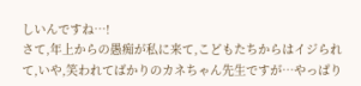しいんですね…!
さて,年上からの愚痴が私に来て,こどもたちからはイジられて,いや,笑われてばかりのカネちゃん先生ですが…やっぱり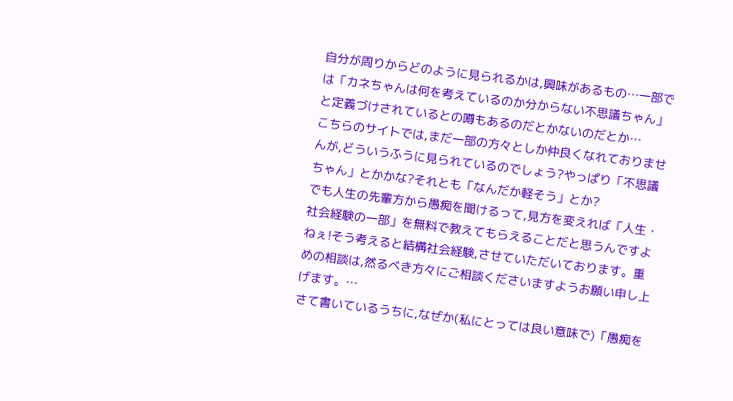自分が周りからどのように見られるかは,興味があるもの…一部では「カネちゃんは何を考えているのか分からない不思議ちゃん」と定義づけされているとの噂もあるのだとかないのだとか…
こちらのサイトでは,まだ一部の方々としか仲良くなれておりませんが,どういうふうに見られているのでしょう?やっぱり「不思議ちゃん」とかかな?それとも「なんだか軽そう」とか?
でも人生の先輩方から愚痴を聞けるって,見方を変えれば「人生・社会経験の一部」を無料で教えてもらえることだと思うんですよねぇ!そう考えると結構社会経験,させていただいております。重めの相談は,然るべき方々にご相談くださいますようお願い申し上げます。…
さて書いているうちに,なぜか(私にとっては良い意味で)「愚痴を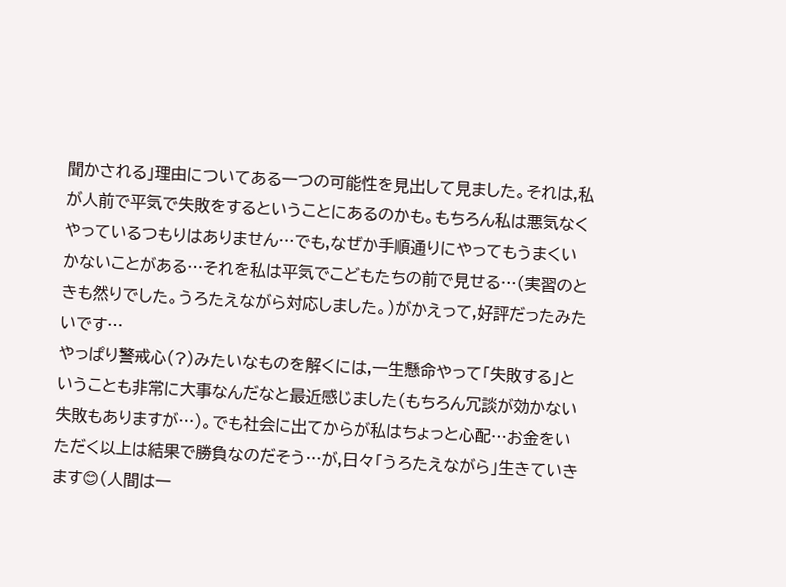聞かされる」理由についてある一つの可能性を見出して見ました。それは,私が人前で平気で失敗をするということにあるのかも。もちろん私は悪気なくやっているつもりはありません…でも,なぜか手順通りにやってもうまくいかないことがある…それを私は平気でこどもたちの前で見せる…(実習のときも然りでした。うろたえながら対応しました。)がかえって,好評だったみたいです…
やっぱり警戒心(?)みたいなものを解くには,一生懸命やって「失敗する」ということも非常に大事なんだなと最近感じました(もちろん冗談が効かない失敗もありますが…)。でも社会に出てからが私はちょっと心配…お金をいただく以上は結果で勝負なのだそう…が,日々「うろたえながら」生きていきます😊(人間は一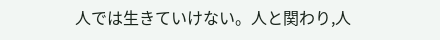人では生きていけない。人と関わり,人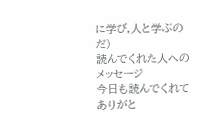に学び,人と学ぶのだ)
読んでくれた人へのメッセージ
今日も読んでくれてありがと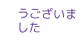うございました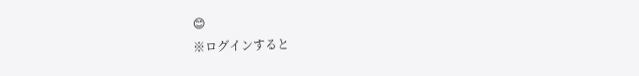😊
※ログインすると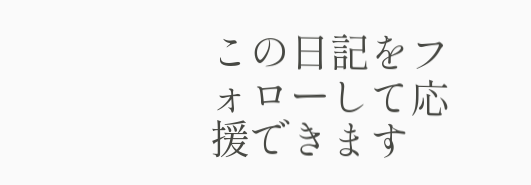この日記をフォローして応援できます